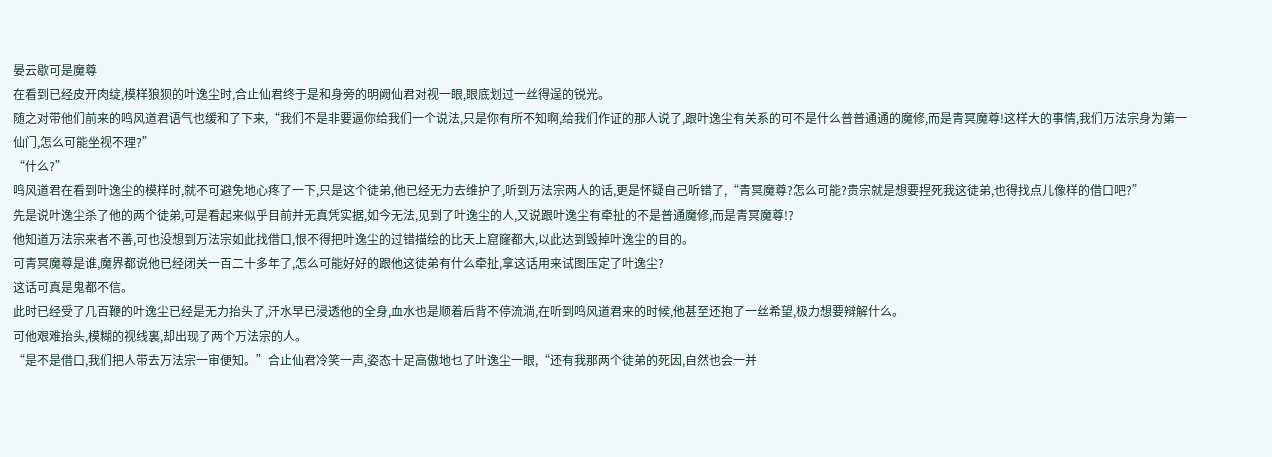晏云歇可是魔尊
在看到已经皮开肉绽,模样狼狈的叶逸尘时,合止仙君终于是和身旁的明阙仙君对视一眼,眼底划过一丝得逞的锐光。
随之对带他们前来的鸣风道君语气也缓和了下来,“我们不是非要逼你给我们一个说法,只是你有所不知啊,给我们作证的那人说了,跟叶逸尘有关系的可不是什么普普通通的魔修,而是青冥魔尊!这样大的事情,我们万法宗身为第一仙门,怎么可能坐视不理?”
“什么?”
鸣风道君在看到叶逸尘的模样时,就不可避免地心疼了一下,只是这个徒弟,他已经无力去维护了,听到万法宗两人的话,更是怀疑自己听错了,“青冥魔尊?怎么可能?贵宗就是想要捏死我这徒弟,也得找点儿像样的借口吧?”
先是说叶逸尘杀了他的两个徒弟,可是看起来似乎目前并无真凭实据,如今无法,见到了叶逸尘的人,又说跟叶逸尘有牵扯的不是普通魔修,而是青冥魔尊!?
他知道万法宗来者不善,可也没想到万法宗如此找借口,恨不得把叶逸尘的过错描绘的比天上窟窿都大,以此达到毁掉叶逸尘的目的。
可青冥魔尊是谁,魔界都说他已经闭关一百二十多年了,怎么可能好好的跟他这徒弟有什么牵扯,拿这话用来试图压定了叶逸尘?
这话可真是鬼都不信。
此时已经受了几百鞭的叶逸尘已经是无力抬头了,汗水早已浸透他的全身,血水也是顺着后背不停流淌,在听到鸣风道君来的时候,他甚至还抱了一丝希望,极力想要辩解什么。
可他艰难抬头,模糊的视线裏,却出现了两个万法宗的人。
“是不是借口,我们把人带去万法宗一审便知。”合止仙君冷笑一声,姿态十足高傲地乜了叶逸尘一眼,“还有我那两个徒弟的死因,自然也会一并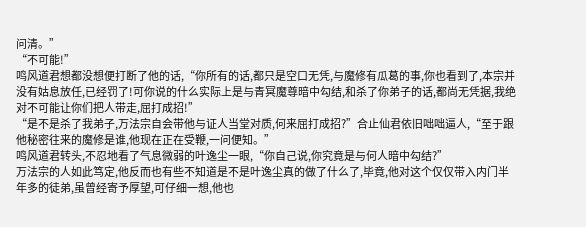问清。”
“不可能!”
鸣风道君想都没想便打断了他的话,“你所有的话,都只是空口无凭,与魔修有瓜葛的事,你也看到了,本宗并没有姑息放任,已经罚了!可你说的什么实际上是与青冥魔尊暗中勾结,和杀了你弟子的话,都尚无凭据,我绝对不可能让你们把人带走,屈打成招!”
“是不是杀了我弟子,万法宗自会带他与证人当堂对质,何来屈打成招?”合止仙君依旧咄咄逼人,“至于跟他秘密往来的魔修是谁,他现在正在受鞭,一问便知。”
鸣风道君转头,不忍地看了气息微弱的叶逸尘一眼,“你自己说,你究竟是与何人暗中勾结?”
万法宗的人如此笃定,他反而也有些不知道是不是叶逸尘真的做了什么了,毕竟,他对这个仅仅带入内门半年多的徒弟,虽曾经寄予厚望,可仔细一想,他也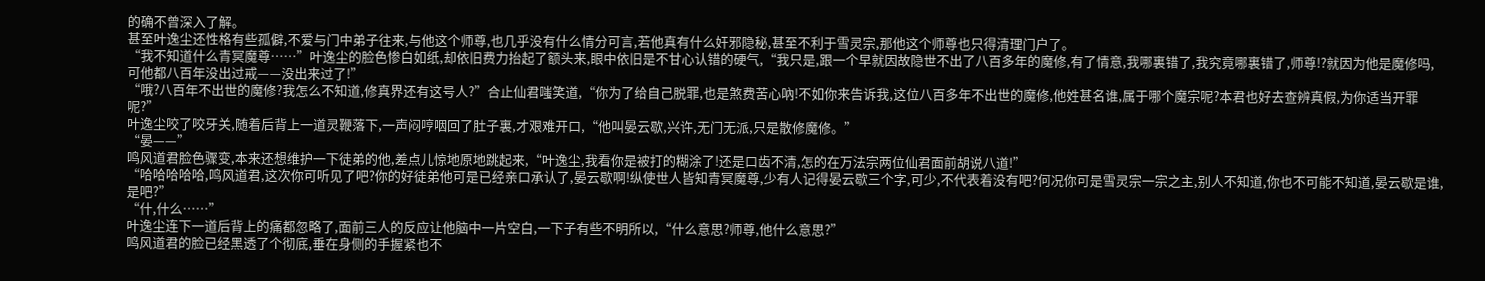的确不曾深入了解。
甚至叶逸尘还性格有些孤僻,不爱与门中弟子往来,与他这个师尊,也几乎没有什么情分可言,若他真有什么奸邪隐秘,甚至不利于雪灵宗,那他这个师尊也只得清理门户了。
“我不知道什么青冥魔尊……”叶逸尘的脸色惨白如纸,却依旧费力抬起了额头来,眼中依旧是不甘心认错的硬气,“我只是,跟一个早就因故隐世不出了八百多年的魔修,有了情意,我哪裏错了,我究竟哪裏错了,师尊!?就因为他是魔修吗,可他都八百年没出过戒——没出来过了!”
“哦?八百年不出世的魔修?我怎么不知道,修真界还有这号人?”合止仙君嗤笑道,“你为了给自己脱罪,也是煞费苦心吶!不如你来告诉我,这位八百多年不出世的魔修,他姓甚名谁,属于哪个魔宗呢?本君也好去查辨真假,为你适当开罪呢?”
叶逸尘咬了咬牙关,随着后背上一道灵鞭落下,一声闷哼咽回了肚子裏,才艰难开口,“他叫晏云歇,兴许,无门无派,只是散修魔修。”
“晏——”
鸣风道君脸色骤变,本来还想维护一下徒弟的他,差点儿惊地原地跳起来,“叶逸尘,我看你是被打的糊涂了!还是口齿不清,怎的在万法宗两位仙君面前胡说八道!”
“哈哈哈哈哈,鸣风道君,这次你可听见了吧?你的好徒弟他可是已经亲口承认了,晏云歇啊!纵使世人皆知青冥魔尊,少有人记得晏云歇三个字,可少,不代表着没有吧?何况你可是雪灵宗一宗之主,别人不知道,你也不可能不知道,晏云歇是谁,是吧?”
“什,什么……”
叶逸尘连下一道后背上的痛都忽略了,面前三人的反应让他脑中一片空白,一下子有些不明所以,“什么意思?师尊,他什么意思?”
鸣风道君的脸已经黑透了个彻底,垂在身侧的手握紧也不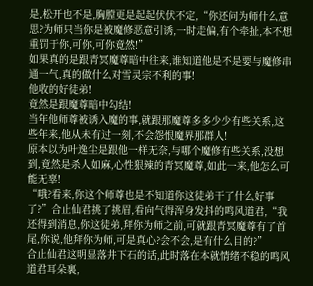是,松开也不是,胸膛更是起起伏伏不定,“你还问为师什么意思?为师只当你是被魔修恶意引诱,一时走偏,有个牵扯,本不想重罚于你,可你,可你竟然!”
如果真的是跟青冥魔尊暗中往来,谁知道他是不是要与魔修串通一气,真的做什么对雪灵宗不利的事!
他收的好徒弟!
竟然是跟魔尊暗中勾结!
当年他师尊被诱入魔的事,就跟那魔尊多多少少有些关系,这些年来,他从未有过一刻,不会怨恨魔界那群人!
原本以为叶逸尘是跟他一样无奈,与哪个魔修有些关系,没想到,竟然是杀人如麻,心性狠辣的青冥魔尊,如此一来,他怎么可能无辜!
“哦?看来,你这个师尊也是不知道你这徒弟干了什么好事了?”合止仙君挑了挑眉,看向气得浑身发抖的鸣风道君,“我还得到消息,你这徒弟,拜你为师之前,可就跟青冥魔尊有了首尾,你说,他拜你为师,可是真心?会不会,是有什么目的?”
合止仙君这明显落井下石的话,此时落在本就情绪不稳的鸣风道君耳朵裏,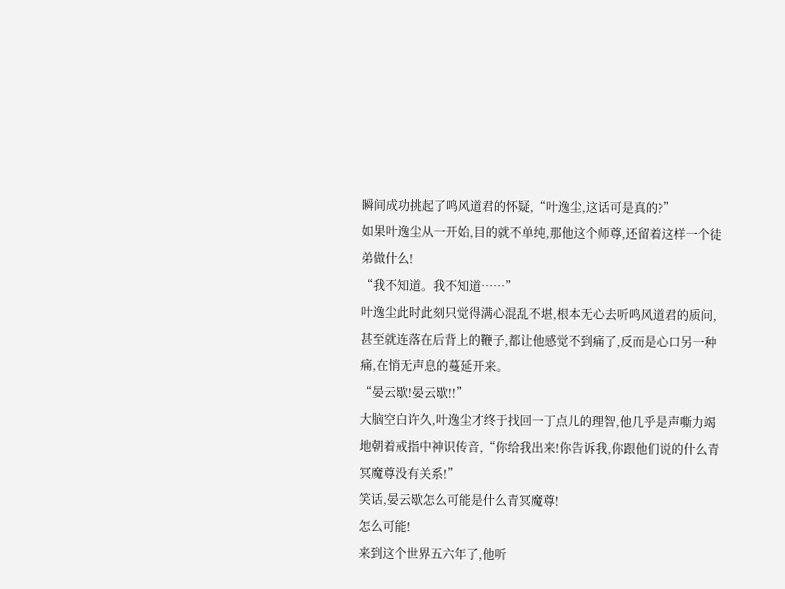瞬间成功挑起了鸣风道君的怀疑,“叶逸尘,这话可是真的?”
如果叶逸尘从一开始,目的就不单纯,那他这个师尊,还留着这样一个徒弟做什么!
“我不知道。我不知道……”
叶逸尘此时此刻只觉得满心混乱不堪,根本无心去听鸣风道君的质问,甚至就连落在后背上的鞭子,都让他感觉不到痛了,反而是心口另一种痛,在悄无声息的蔓延开来。
“晏云歇!晏云歇!!”
大脑空白许久,叶逸尘才终于找回一丁点儿的理智,他几乎是声嘶力竭地朝着戒指中神识传音,“你给我出来!你告诉我,你跟他们说的什么青冥魔尊没有关系!”
笑话,晏云歇怎么可能是什么青冥魔尊!
怎么可能!
来到这个世界五六年了,他听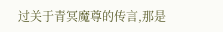过关于青冥魔尊的传言,那是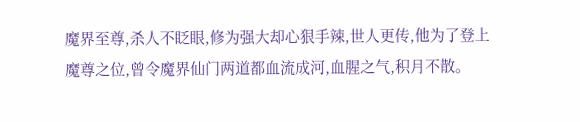魔界至尊,杀人不眨眼,修为强大却心狠手辣,世人更传,他为了登上魔尊之位,曾令魔界仙门两道都血流成河,血腥之气,积月不散。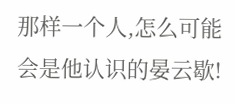那样一个人,怎么可能会是他认识的晏云歇!